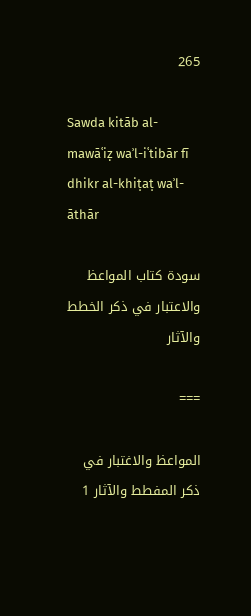265

Sawda kitāb al-mawāʿiẓ waʾl-iʿtibār fī dhikr al-khiṭaṭ waʾl-āthār

سودة كتاب المواعظ والاعتبار في ذكر الخطط والآثار

===

المواعظ والاغتبار في ذكر المفطط والآثار 1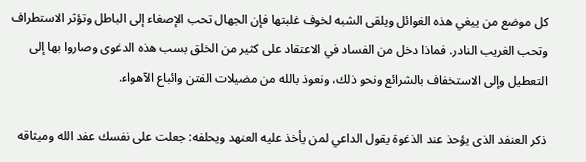كل موضع من ييغي هذه الغوائل ويلقى الشبه لخوف غلبتها فإن الجهال تحب الإصغاء إلى الباطل وتؤثر الاستطراف وتحب الغريب النادر. فماذا دخل من الفساد في الاعتقاد على كثير من الخلق بسب هذه الدغوى وصاروا بها إلى التعطيل وإلى الاستخفاف بالشرائع ونحو ذلك، ونعوذ بالله من مضيلات الفتن وائباع الآهواء.

ذكر العنفد الذى يؤحذ عند الذغوة يقول الداعي لمن يأخذ عليه العنهد ويحلفه: جعلت على نفسك عفد الله وميثاقه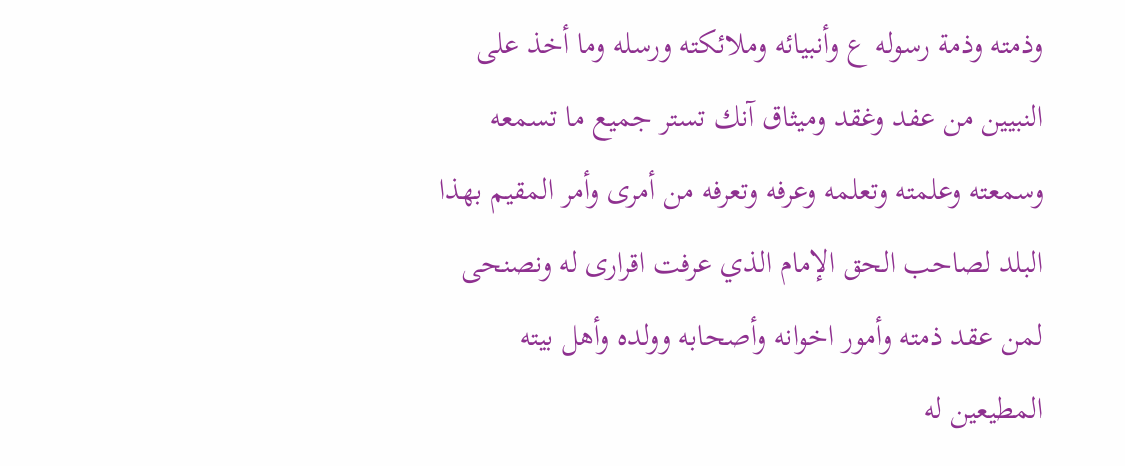وذمته وذمة رسوله ع وأنبيائه وملائكته ورسله وما أخذ على النبيين من عفد وغقد وميثاق آنك تستر جميع ما تسمعه وسمعته وعلمته وتعلمه وعرفه وتعرفه من أمرى وأمر المقيم بهذا البلد لصاحب الحق الإمام الذي عرفت اقرارى له ونصنحى لمن عقد ذمته وأمور اخوانه وأصحابه وولده وأهل بيته المطيعين له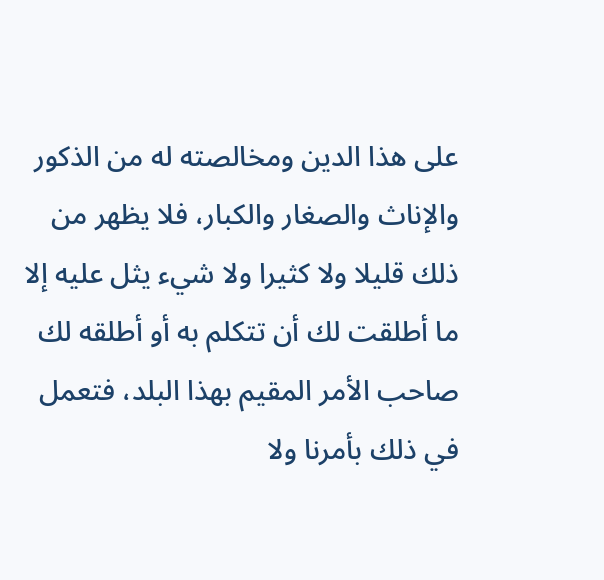على هذا الدين ومخالصته له من الذكور والإناث والصغار والكبار، فلا يظهر من ذلك قليلا ولا كثيرا ولا شيء يثل عليه إلا ما أطلقت لك أن تتكلم به أو أطلقه لك صاحب الأمر المقيم بهذا البلد، فتعمل في ذلك بأمرنا ولا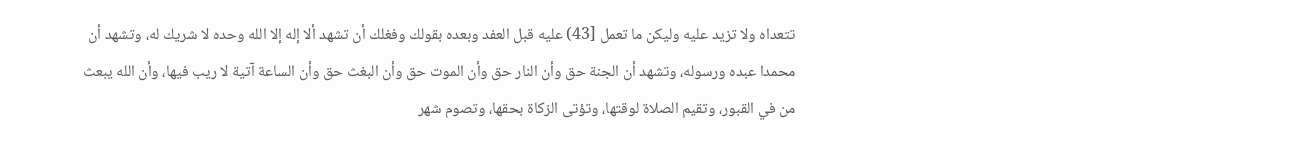تتعداه ولا تزيد عليه وليكن ما تعمل [43) عليه قبل العفد وبعده بقولك وفغلك أن تشهد ألا إله إلا الله وحده لا شريك له، وتشهد أن محمدا عبده ورسوله، وتشهد أن الجنة حق وأن النار حق وأن الموت حق وأن البغث حق وأن الساعة آتية لا ريب فيها، وأن الله يبعث من في القبور، وتقيم الصلاة لوقتها، وتؤتى الزكاة بحقها، وتصوم شهر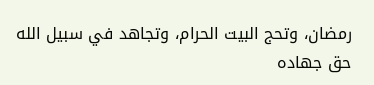رمضان، وتحج البيت الحرام، وتجاهد في سبيل الله حق جهاده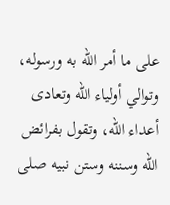على ما أمر الله به ورسوله، وتوالي أولياء الله وتعادى أعداء الله، وتقول بفرائض الله وسننه وستن نبيه صلى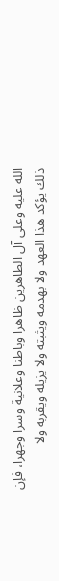الله عليه وعلى آل الطاهرين ظاهرا وباطنا وعلانية وسرا وجهرا، فإن ذلك يؤكد هذا العهد ولا بهدمه ويثبته ولا يزيله ويقربه ولا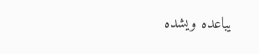يباعده ويشده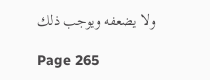ولا يضعفه ويوجب ذلك

Page 265